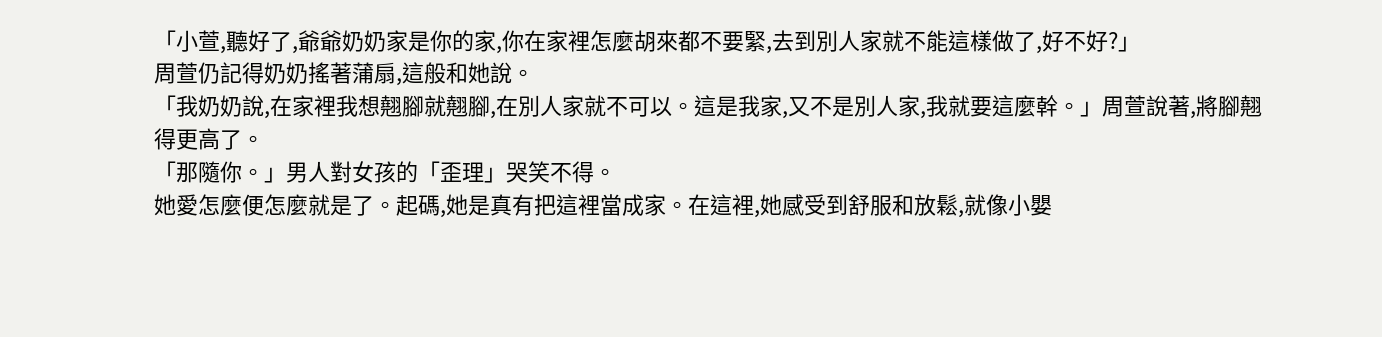「小萱,聽好了,爺爺奶奶家是你的家,你在家裡怎麼胡來都不要緊,去到別人家就不能這樣做了,好不好?」
周萱仍記得奶奶搖著蒲扇,這般和她說。
「我奶奶說,在家裡我想翹腳就翹腳,在別人家就不可以。這是我家,又不是別人家,我就要這麼幹。」周萱說著,將腳翹得更高了。
「那隨你。」男人對女孩的「歪理」哭笑不得。
她愛怎麼便怎麼就是了。起碼,她是真有把這裡當成家。在這裡,她感受到舒服和放鬆,就像小嬰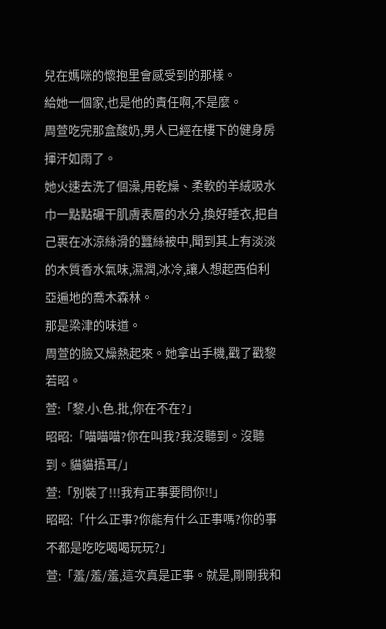兒在媽咪的懷抱里會感受到的那樣。
給她一個家,也是他的責任啊,不是麼。
周萱吃完那盒酸奶,男人已經在樓下的健身房揮汗如雨了。
她火速去洗了個澡,用乾燥、柔軟的羊絨吸水巾一點點碾干肌膚表層的水分,換好睡衣,把自己裹在冰涼絲滑的蠶絲被中,聞到其上有淡淡的木質香水氣味,濕潤,冰冷,讓人想起西伯利亞遍地的喬木森林。
那是梁津的味道。
周萱的臉又燥熱起來。她拿出手機,戳了戳黎若昭。
萱:「黎.小.色.批,你在不在?」
昭昭:「喵喵喵?你在叫我?我沒聽到。沒聽到。貓貓捂耳/」
萱:「別裝了!!!我有正事要問你!!」
昭昭:「什么正事?你能有什么正事嗎?你的事不都是吃吃喝喝玩玩?」
萱:「羞/羞/羞,這次真是正事。就是,剛剛我和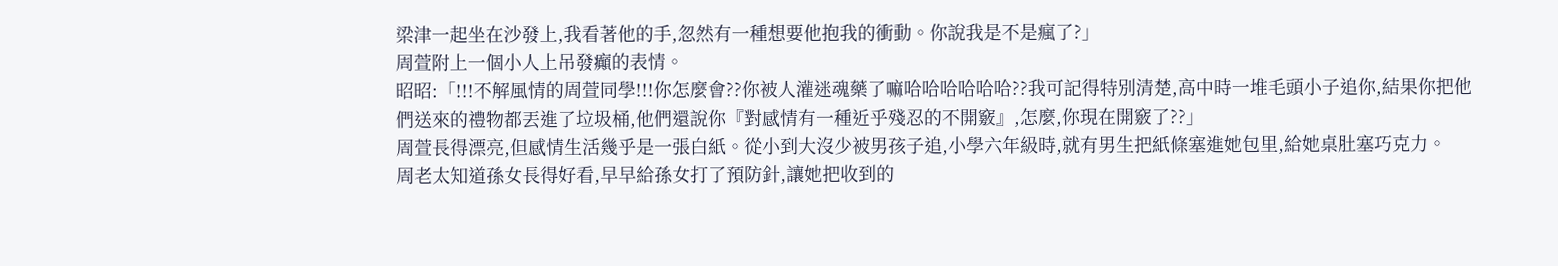梁津一起坐在沙發上,我看著他的手,忽然有一種想要他抱我的衝動。你說我是不是瘋了?」
周萱附上一個小人上吊發癲的表情。
昭昭:「!!!不解風情的周萱同學!!!你怎麼會??你被人灌迷魂藥了嘛哈哈哈哈哈哈??我可記得特別清楚,高中時一堆毛頭小子追你,結果你把他們送來的禮物都丟進了垃圾桶,他們還說你『對感情有一種近乎殘忍的不開竅』,怎麼,你現在開竅了??」
周萱長得漂亮,但感情生活幾乎是一張白紙。從小到大沒少被男孩子追,小學六年級時,就有男生把紙條塞進她包里,給她桌肚塞巧克力。
周老太知道孫女長得好看,早早給孫女打了預防針,讓她把收到的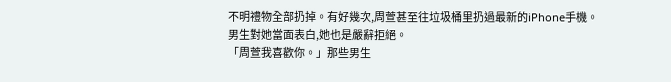不明禮物全部扔掉。有好幾次,周萱甚至往垃圾桶里扔過最新的iPhone手機。
男生對她當面表白,她也是嚴辭拒絕。
「周萱我喜歡你。」那些男生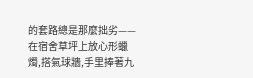的套路總是那麼拙劣——在宿舍草坪上放心形蠟燭,搭氣球牆,手里捧著九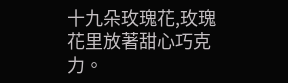十九朵玫瑰花,玫瑰花里放著甜心巧克力。